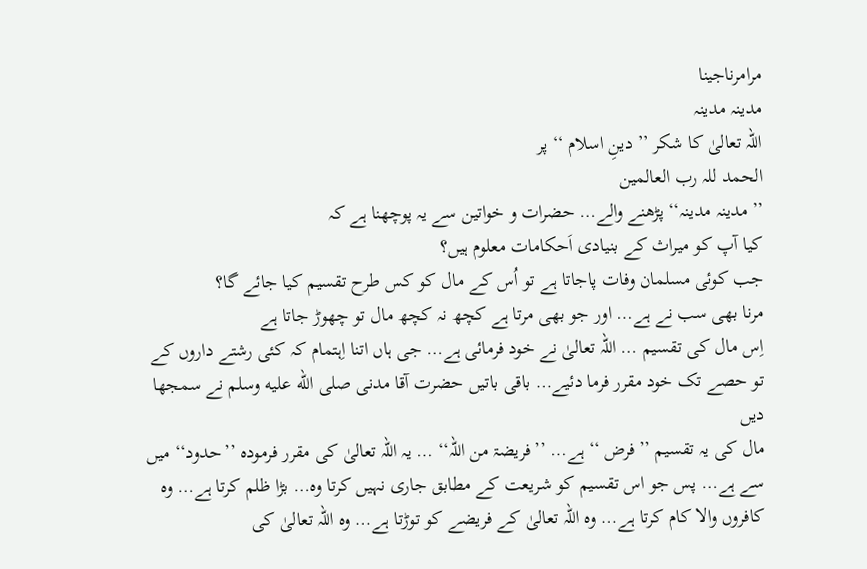مرامرناجینا
مدینہ مدینہ
اللہ تعالیٰ کا شکر ’’ دینِ اسلام ‘‘ پر
الحمد للہ رب العالمین
’’مدینہ مدینہ‘‘ پڑھنے والے… حضرات و خواتین سے یہ پوچھنا ہے کہ
کیا آپ کو میراث کے بنیادی اَحکامات معلوم ہیں؟
جب کوئی مسلمان وفات پاجاتا ہے تو اُس کے مال کو کس طرح تقسیم کیا جائے گا؟
مرنا بھی سب نے ہے… اور جو بھی مرتا ہے کچھ نہ کچھ مال تو چھوڑ جاتا ہے
اِس مال کی تقسیم … اللہ تعالیٰ نے خود فرمائی ہے… جی ہاں اتنا اِہتمام کہ کئی رشتے داروں کے تو حصے تک خود مقرر فرما دئیے… باقی باتیں حضرت آقا مدنی صلى الله عليه وسلم نے سمجھا دیں
مال کی یہ تقسیم ’’فرض ‘‘ ہے… ’’فریضۃ من اللہ‘‘ … یہ اللہ تعالیٰ کی مقرر فرمودہ ’’حدود‘‘ میں سے ہے… پس جو اس تقسیم کو شریعت کے مطابق جاری نہیں کرتا وہ… بڑا ظلم کرتا ہے… وہ کافروں والا کام کرتا ہے… وہ اللہ تعالیٰ کے فریضے کو توڑتا ہے… وہ اللہ تعالیٰ کی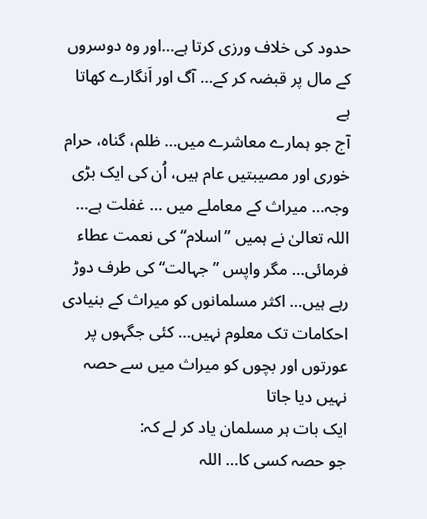حدود کی خلاف ورزی کرتا ہے…اور وہ دوسروں کے مال پر قبضہ کر کے… آگ اور اَنگارے کھاتا ہے
آج جو ہمارے معاشرے میں… ظلم، گناہ، حرام خوری اور مصیبتیں عام ہیں، اُن کی ایک بڑی وجہ… میراث کے معاملے میں … غفلت ہے… اللہ تعالیٰ نے ہمیں ”اسلام“ کی نعمت عطاء فرمائی… مگر واپس ”جہالت“ کی طرف دوڑ رہے ہیں… اکثر مسلمانوں کو میراث کے بنیادی احکامات تک معلوم نہیں… کئی جگہوں پر عورتوں اور بچوں کو میراث میں سے حصہ نہیں دیا جاتا
ایک بات ہر مسلمان یاد کر لے کہ:
جو حصہ کسی کا… اللہ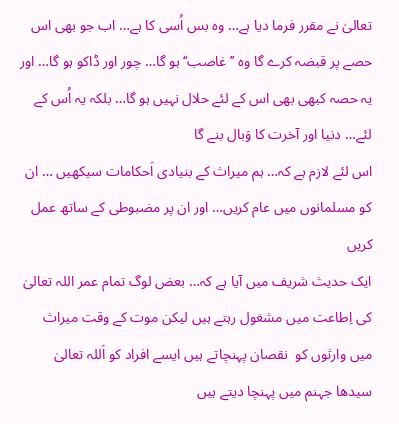تعالیٰ نے مقرر فرما دیا ہے… وہ بس اُسی کا ہے… اب جو بھی اس حصے پر قبضہ کرے گا وہ ’’غاصب‘‘ ہو گا… چور اور ڈاکو ہو گا… اور یہ حصہ کبھی بھی اس کے لئے حلال نہیں ہو گا… بلکہ یہ اُس کے لئے… دنیا اور آخرت کا وَبال بنے گا
اس لئے لازم ہے کہ… ہم میراث کے بنیادی اَحکامات سیکھیں … ان کو مسلمانوں میں عام کریں… اور ان پر مضبوطی کے ساتھ عمل کریں
ایک حدیث شریف میں آیا ہے کہ… بعض لوگ تمام عمر اللہ تعالیٰ کی اِطاعت میں مشغول رہتے ہیں لیکن موت کے وقت میراث میں وارثوں کو  نقصان پہنچاتے ہیں ایسے افراد کو اَللہ تعالیٰ سیدھا جہنم میں پہنچا دیتے ہیں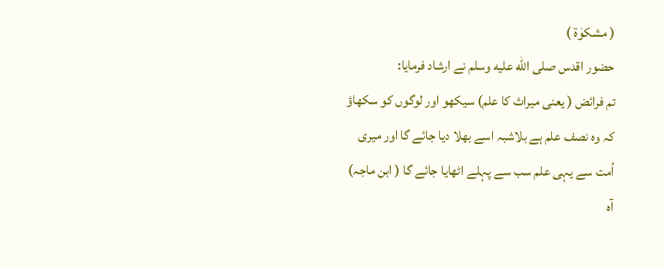( مشکوٰۃ )
حضور اقدس صلى الله عليه وسلم نے ارشاد فرمایا:
تم فرائض ( یعنی میراث کا علم) سیکھو اور لوگوں کو سکھاؤ کہ وہ نصف علم ہے بلاشبہ اسے بھلا دیا جائے گا اور میری اُمت سے یہی علم سب سے پہلے اٹھایا جائے گا ( ابن ماجہ)
آہ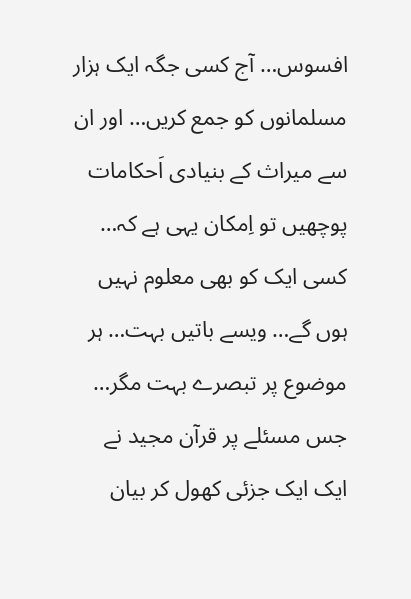افسوس… آج کسی جگہ ایک ہزار مسلمانوں کو جمع کریں… اور ان سے میراث کے بنیادی اَحکامات پوچھیں تو اِمکان یہی ہے کہ… کسی ایک کو بھی معلوم نہیں ہوں گے… ویسے باتیں بہت… ہر موضوع پر تبصرے بہت مگر… جس مسئلے پر قرآن مجید نے ایک ایک جزئی کھول کر بیان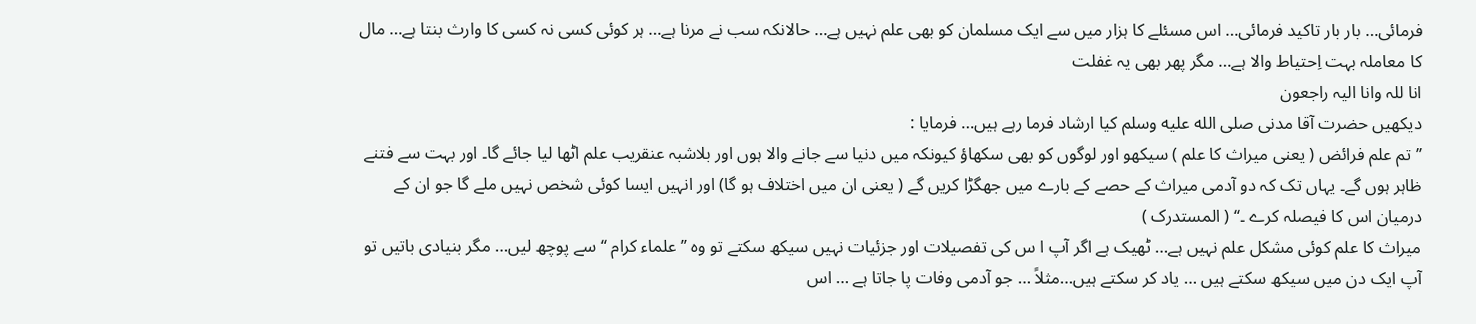فرمائی… بار بار تاکید فرمائی… اس مسئلے کا ہزار میں سے ایک مسلمان کو بھی علم نہیں ہے… حالانکہ سب نے مرنا ہے… ہر کوئی کسی نہ کسی کا وارث بنتا ہے… مال کا معاملہ بہت اِحتیاط والا ہے… مگر پھر بھی یہ غفلت
انا للہ وانا الیہ راجعون
دیکھیں حضرت آقا مدنی صلى الله عليه وسلم کیا ارشاد فرما رہے ہیں… فرمایا :
’’ تم علم فرائض ( یعنی میراث کا علم ) سیکھو اور لوگوں کو بھی سکھاؤ کیونکہ میں دنیا سے جانے والا ہوں اور بلاشبہ عنقریب علم اٹھا لیا جائے گا۔ اور بہت سے فتنے ظاہر ہوں گے۔ یہاں تک کہ دو آدمی میراث کے حصے کے بارے میں جھگڑا کریں گے ( یعنی ان میں اختلاف ہو گا) اور انہیں ایسا کوئی شخص نہیں ملے گا جو ان کے درمیان اس کا فیصلہ کرے ۔‘‘ ( المستدرک )
میراث کا علم کوئی مشکل علم نہیں ہے… ٹھیک ہے اگر آپ ا س کی تفصیلات اور جزئیات نہیں سیکھ سکتے تو وہ ’’علماء کرام ‘‘ سے پوچھ لیں… مگر بنیادی باتیں تو آپ ایک دن میں سیکھ سکتے ہیں … یاد کر سکتے ہیں…مثلاً … جو آدمی وفات پا جاتا ہے … اس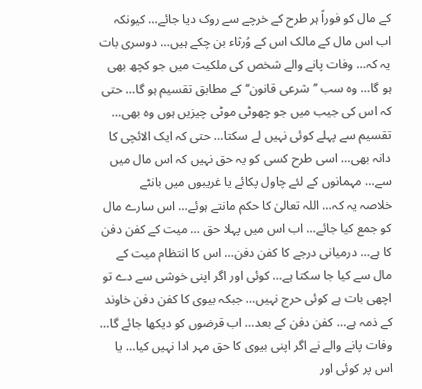کے مال کو فوراً ہر طرح کے خرچے سے روک دیا جائے… کیونکہ اب اس مال کے مالک اس کے وُرثاء بن چکے ہیں… دوسری بات یہ کہ… وفات پانے والے شخص کی ملکیت میں جو کچھ بھی ہو گا… وہ سب ’’شرعی قانون‘‘ کے مطابق تقسیم ہو گا… حتی کہ اس کی جیب میں جو چھوٹی موٹی چیزیں ہوں وہ بھی… تقسیم سے پہلے کوئی نہیں لے سکتا… حتی کہ ایک الائچی کا دانہ بھی… اسی طرح کسی کو یہ حق نہیں کہ اس مال میں سے… مہمانوں کے لئے چاول پکائے یا غریبوں میں بانٹے
خلاصہ یہ کہ… اللہ تعالیٰ کا حکم مانتے ہوئے… اس سارے مال کو جمع کیا جائے… اب اس میں پہلا حق … میت کے کفن دفن کا ہے… درمیانی درجے کا کفن دفن… اس کا انتظام میت کے مال سے کیا جا سکتا ہے… کوئی اور اگر اپنی خوشی سے دے تو اچھی بات ہے کوئی حرج نہیں… جبکہ بیوی کا کفن دفن خاوند کے ذمہ ہے… کفن دفن کے بعد… اب قرضوں کو دیکھا جائے گا… وفات پانے والے نے اگر اپنی بیوی کا حق مہر ادا نہیں کیا… یا اس پر کوئی اور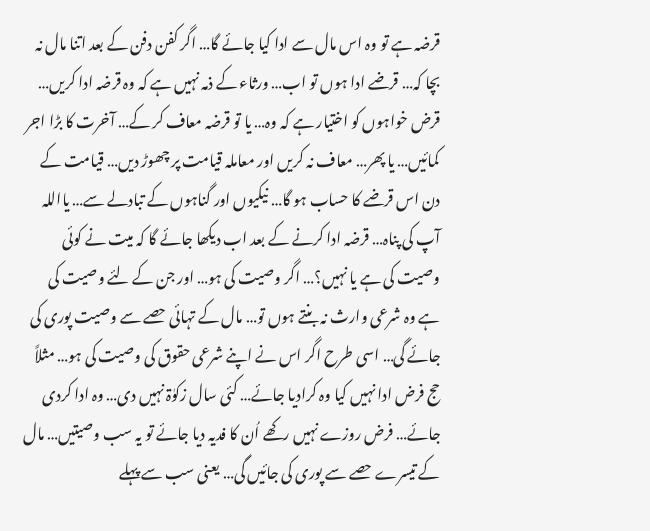قرضہ ہے تو وہ اس مال سے ادا کیا جائے گا… اگر کفن دفن کے بعد اتنا مال نہ بچا کہ… قرضے ادا ہوں تو اب… ورثاء کے ذمہ نہیں ہے کہ وہ قرضہ ادا کریں… قرض خواہوں کو اختیار ہے کہ وہ… یا تو قرضہ معاف کر کے… آخرت کا بڑا اجر کمائیں… یا پھر… معاف نہ کریں اور معاملہ قیامت پر چھوڑ دیں… قیامت کے دن اس قرضے کا حساب ہو گا… نیکیوں اور گناہوں کے تبادلے سے… یااللہ آپ کی پناہ… قرضہ ادا کرنے کے بعد اب دیکھا جائے گا کہ میت نے کوئی وصیت کی ہے یا نہیں؟… اگر وصیت کی ہو… اور جن کے لئے وصیت کی ہے وہ شرعی وارث نہ بنتے ہوں تو… مال کے تہائی حصے سے وصیت پوری کی جائے گی… اسی طرح اگر اس نے اپنے شرعی حقوق کی وصیت کی ہو… مثلاً حج فرض ادا نہیں کیا وہ کرادیا جائے… کئی سال زکوٰۃ نہیں دی… وہ ادا کردی جائے… فرض روزے نہیں رکھے اُن کا فدیہ دیا جائے تو یہ سب وصیتیں… مال کے تیسرے حصے سے پوری کی جائیں گی… یعنی سب سے پہلے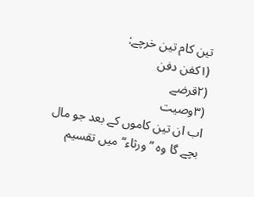تین کام تین خرچے:
(۱کفن دفن
(۲قرضے
(۳وصیت
اب ان تین کاموں کے بعد جو مال بچے گا وہ ”ورثاء“ میں تقسیم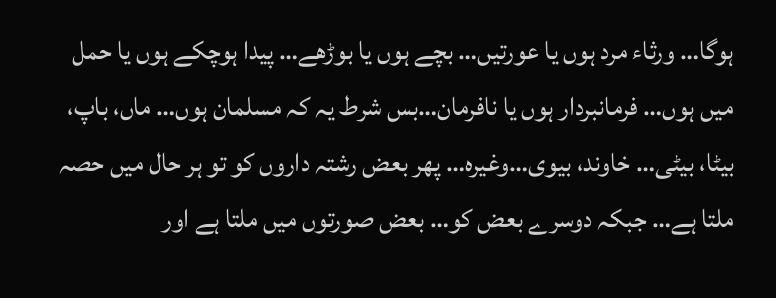ہوگا… ورثاء مرد ہوں یا عورتیں… بچے ہوں یا بوڑھے… پیدا ہوچکے ہوں یا حمل میں ہوں… فرمانبردار ہوں یا نافرمان…بس شرط یہ کہ مسلمان ہوں… ماں، باپ، بیٹا، بیٹی… خاوند، بیوی…وغیرہ… پھر بعض رشتہ داروں کو تو ہر حال میں حصہ ملتا ہے… جبکہ دوسرے بعض کو… بعض صورتوں میں ملتا ہے اور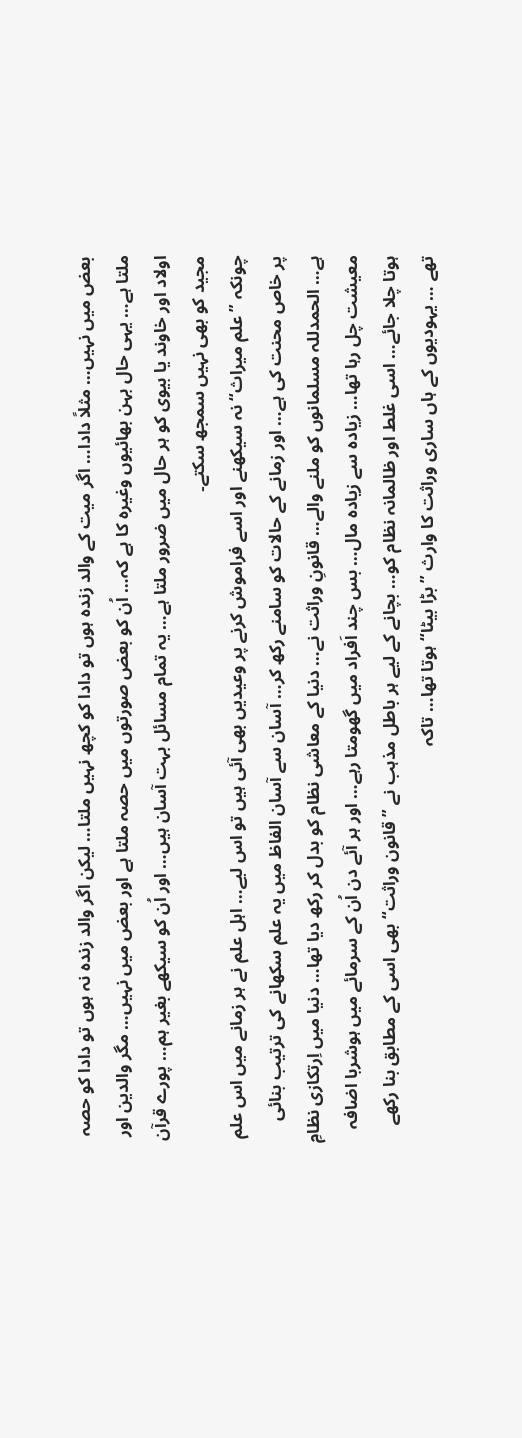بعض میں نہیں… مثلاً دادا… اگر میت کے والد زندہ ہوں تو دادا کو کچھ نہیں ملتا… لیکن اگر والد زندہ نہ ہوں تو دادا کو حصہ ملتا ہے… یہی حال بہن بھائیوں وغیرہ کا ہے کہ… اُن کو بعض صورتوں میں حصہ ملتا ہے اور بعض میں نہیں… مگر والدین اور اولاد اور خاوند یا بیوی کو ہر حال میں ضرور ملتا ہے… یہ تمام مسائل بہت آسان ہیں… اور اُن کو سیکھے بغیر ہم… پورے قرآن مجید کو بھی نہیں سمجھ سکتے۔
چونکہ ”علم میراث“ نہ سیکھنے اور اسے فراموش کرنے پر وعیدیں بھی آئی ہیں تو اس لیے… اہل علم نے ہر زمانے میں اس علم پر خاص محنت کی ہے… اور زمانے کے حالات کو سامنے رکھ کر… آسان سے آسان الفاظ میں یہ علم سکھانے کی ترتیب بنائی ہے… الحمدللہ مسلمانوں کو ملنے والے… قانونِ وراثت نے… دنیا کے معاشی نظام کو بدل کر رکھ دیا تھا… دنیا میں اِرتکازی نظامِ معیشت چل رہا تھا… زیادہ سے زیادہ مال… بس چند اَفراد میں گھومتا رہے… اور ہر آئے دن اُن کے سرمائے میں ہوشربا اضافہ ہوتا چلا جائے… اسی غلط اور ظالمانہ نظام کو… بچانے کے لیے ہر باطل مذہب نے ”قانون وراثت“ بھی اسی کے مطابق بنا رکھے تھے … یہودیوں کے ہاں ساری وراثت کا وارث ”بڑا بیٹا“ ہوتا تھا… تاکہ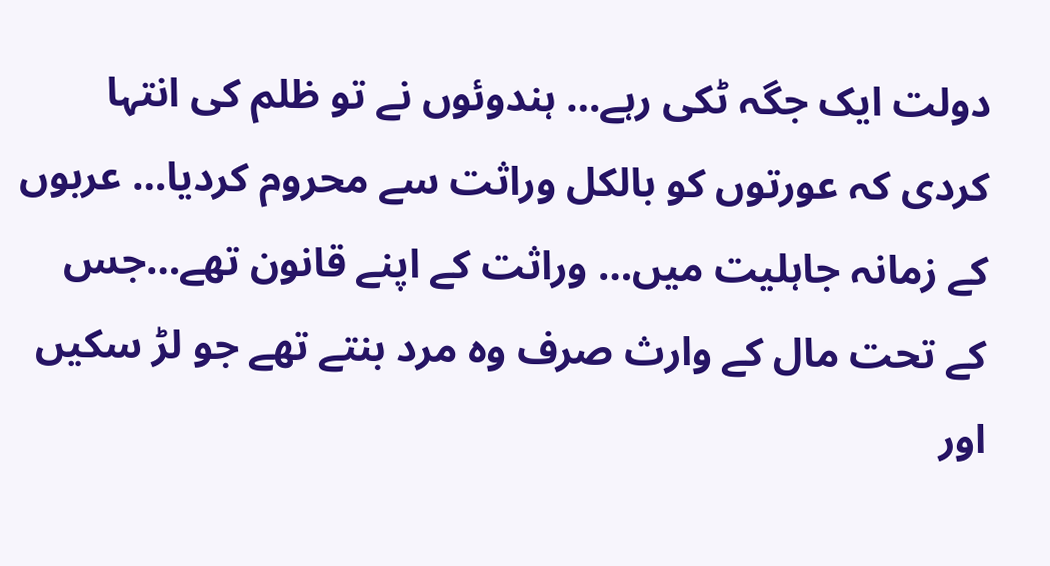دولت ایک جگہ ٹکی رہے… ہندوئوں نے تو ظلم کی انتہا کردی کہ عورتوں کو بالکل وراثت سے محروم کردیا… عربوں کے زمانہ جاہلیت میں… وراثت کے اپنے قانون تھے…جس کے تحت مال کے وارث صرف وہ مرد بنتے تھے جو لڑ سکیں اور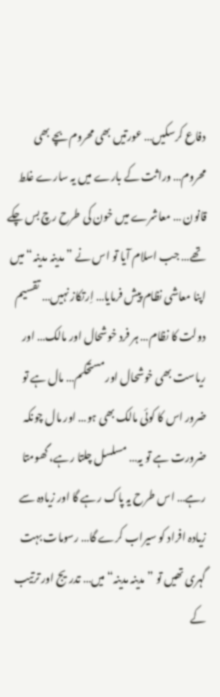دفاع کرسکیں… عورتیں بھی محروم بچے بھی محروم… وراثت کے بارے میں یہ سارے غلط قانون … معاشرے میں خون کی طرح رچ بس چکے تھے… جب اسلام آیا تو اس نے ”مدینہ مدینہ“ میں اپنا معاشی نظام پیش فرمایا… اِرتکاز نہیں… تقسیم دولت کا نظام… ہر فرد خوشحال اور مالک… اور ریاست بھی خوشحال اور مستحکم… مال ہے تو ضرور اس کا کوئی مالک بھی ہو… اور مال چونکہ ضرورت ہے تو یہ… مسلسل چلتا رہے، گھومتا رہے… اس طرح یہ پاک رہے گا اور زیادہ سے زیادہ افراد کو سیراب کرے گا… رسومات بہت گہری تھیں تو ”مدینہ مدینہ“ میں… تدریج اور ترتیب کے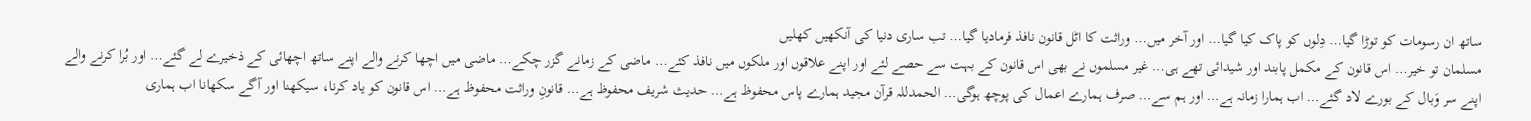ساتھ ان رسومات کو توڑا گیا… دِلوں کو پاک کیا گیا… اور آخر میں… وراثت کا اٹل قانون نافذ فرمادیا گیا… تب ساری دنیا کی آنکھیں کھلیں
مسلمان تو خیر… اس قانون کے مکمل پابند اور شیدائی تھے ہی… غیر مسلموں نے بھی اس قانون کے بہت سے حصے لئے اور اپنے علاقوں اور ملکوں میں نافذ کئے… ماضی کے زمانے گزر چکے… ماضی میں اچھا کرنے والے اپنے ساتھ اچھائی کے ذخیرے لے گئے… اور بُرا کرنے والے اپنے سر وَبال کے بورے لاد گئے… اب ہمارا زمانہ ہے… اور ہم سے… صرف ہمارے اعمال کی پوچھ ہوگی… الحمدللہ قرآن مجید ہمارے پاس محفوظ ہے… حدیث شریف محفوظ ہے… قانونِ وراثت محفوظ ہے… اس قانون کو یاد کرنا، سیکھنا اور آگے سکھانا اب ہماری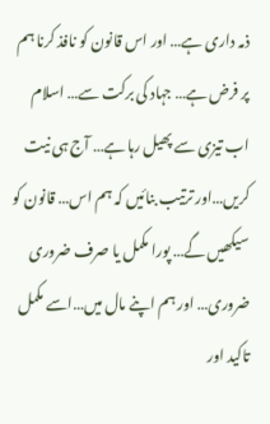ذمہ داری ہے… اور اس قانون کو نافذ کرنا ہم پر فرض ہے… جہاد کی برکت سے… اسلام اب تیزی سے پھیل رہا ہے… آج ہی نیت کریں…اور ترتیب بنائیں کہ ہم اس… قانون کو سیکھیں گے… پورا مکمل یا صرف ضروری ضروری… اور ہم اپنے مال میں…اسے مکمل تاکید اور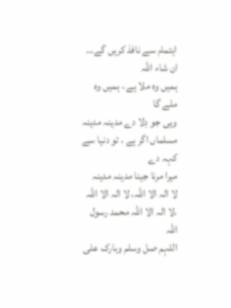اہتمام سے نافذ کریں گے… ان شاء اللہ
ہمیں وہ ملا ہے ، ہمیں وہ ملے گا
وہی جو دِلا دے مدینہ مدینہ
مسلماں اگر ہے ، تو دنیا سے کہہ دے
میرا مرنا جینا مدینہ مدینہ
لا الہ الا اللہ، لا الہ الا اللہ ،لا الہ الا اللہ محمد رسول اللہ
اللہم صل وسلم وبارک علی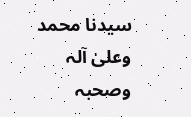سیدنا محمد وعلیٰ آلہ وصحبہ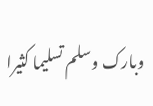وبارک وسلم تسلیما کثیرا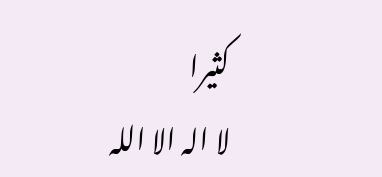کثیرا
لا الہ الا اللہ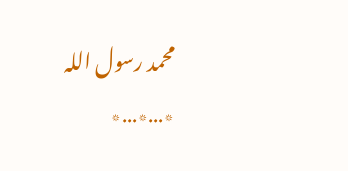محمد رسول اللہ
٭…٭…٭